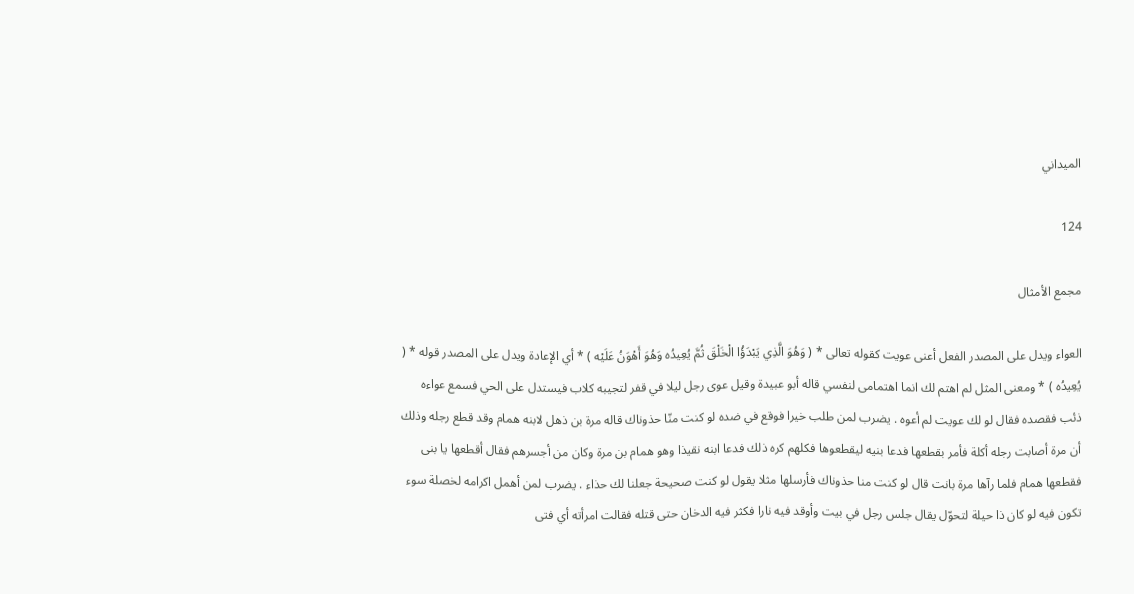الميداني

124

مجمع الأمثال

العواء ويدل على المصدر الفعل أعنى عويت كقوله تعالى * ( وَهُوَ الَّذِي يَبْدَؤُا الْخَلْقَ ثُمَّ يُعِيدُه وَهُوَ أَهْوَنُ عَلَيْه ) * أي الإعادة ويدل على المصدر قوله * ( يُعِيدُه ) * ومعنى المثل لم اهتم لك انما اهتمامى لنفسي قاله أبو عبيدة وقيل عوى رجل ليلا في قفر لتجيبه كلاب فيستدل على الحي فسمع عواءه ذئب فقصده فقال لو لك عويت لم أعوه . يضرب لمن طلب خيرا فوقع في ضده لو كنت منّا حذوناك قاله مرة بن ذهل لابنه همام وقد قطع رجله وذلك أن مرة أصابت رجله أكلة فأمر بقطعها فدعا بنيه ليقطعوها فكلهم كره ذلك فدعا ابنه نقيذا وهو همام بن مرة وكان من أجسرهم فقال أقطعها يا بنى فقطعها همام فلما رآها مرة بانت قال لو كنت منا حذوناك فأرسلها مثلا يقول لو كنت صحيحة جعلنا لك حذاء . يضرب لمن أهمل اكرامه لخصلة سوء تكون فيه لو كان ذا حيلة لتحوّل يقال جلس رجل في بيت وأوقد فيه نارا فكثر فيه الدخان حتى قتله فقالت امرأته أي فتى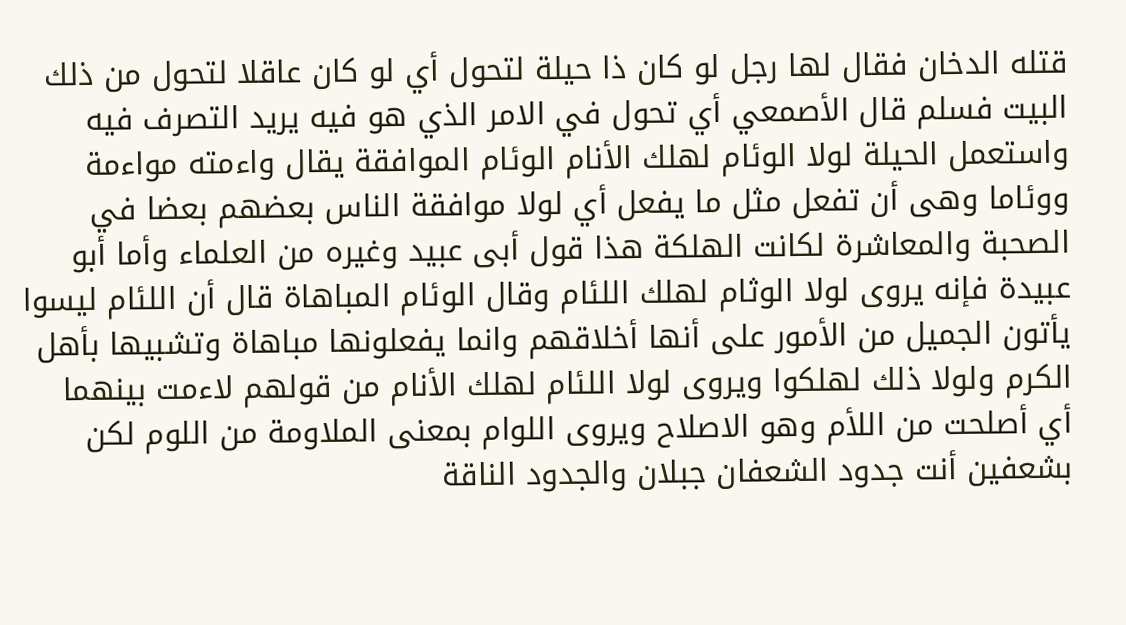قتله الدخان فقال لها رجل لو كان ذا حيلة لتحول أي لو كان عاقلا لتحول من ذلك البيت فسلم قال الأصمعي أي تحول في الامر الذي هو فيه يريد التصرف فيه واستعمل الحيلة لولا الوئام لهلك الأنام الوئام الموافقة يقال واءمته مواءمة ووئاما وهى أن تفعل مثل ما يفعل أي لولا موافقة الناس بعضهم بعضا في الصحبة والمعاشرة لكانت الهلكة هذا قول أبى عبيد وغيره من العلماء وأما أبو عبيدة فإنه يروى لولا الوثام لهلك اللئام وقال الوئام المباهاة قال أن اللئام ليسوا يأتون الجميل من الأمور على أنها أخلاقهم وانما يفعلونها مباهاة وتشبيها بأهل الكرم ولولا ذلك لهلكوا ويروى لولا اللئام لهلك الأنام من قولهم لاءمت بينهما أي أصلحت من اللأم وهو الاصلاح ويروى اللوام بمعنى الملاومة من اللوم لكن بشعفين أنت جدود الشعفان جبلان والجدود الناقة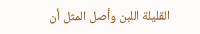القليلة اللبن وأصل المثل أن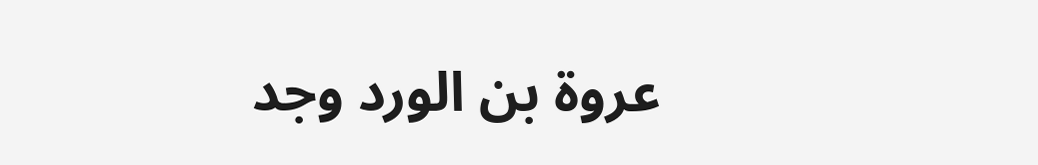عروة بن الورد وجد